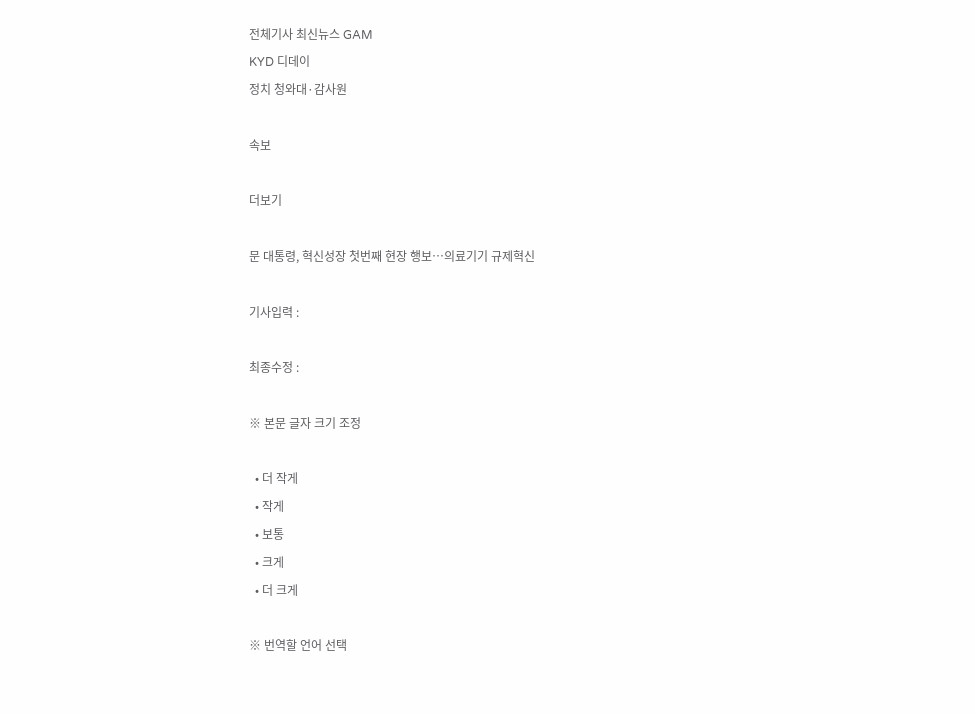전체기사 최신뉴스 GAM
KYD 디데이
정치 청와대·감사원

속보

더보기

문 대통령, 혁신성장 첫번째 현장 행보…의료기기 규제혁신

기사입력 :

최종수정 :

※ 본문 글자 크기 조정

  • 더 작게
  • 작게
  • 보통
  • 크게
  • 더 크게

※ 번역할 언어 선택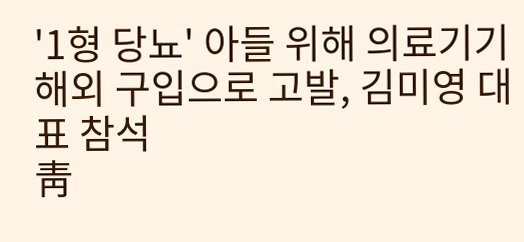'1형 당뇨' 아들 위해 의료기기 해외 구입으로 고발, 김미영 대표 참석
靑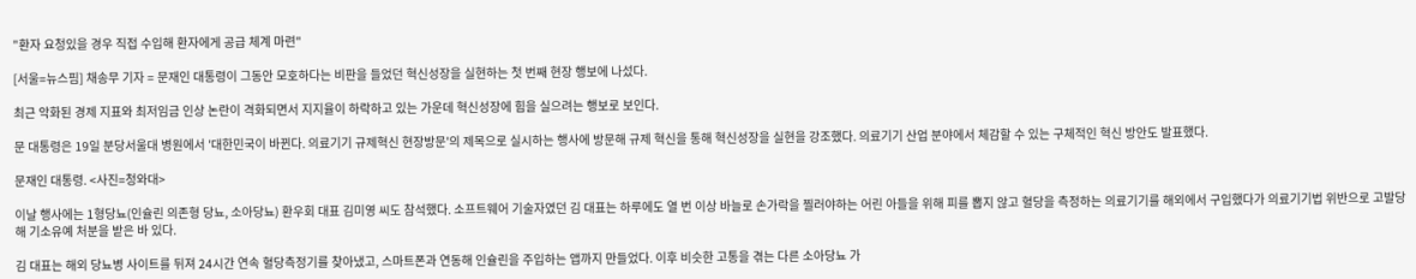"환자 요청있을 경우 직접 수입해 환자에게 공급 체계 마련"

[서울=뉴스핌] 채송무 기자 = 문재인 대통령이 그동안 모호하다는 비판을 들었던 혁신성장을 실현하는 첫 번째 현장 행보에 나섰다.

최근 악화된 경제 지표와 최저임금 인상 논란이 격화되면서 지지율이 하락하고 있는 가운데 혁신성장에 힘을 실으려는 행보로 보인다.

문 대통령은 19일 분당서울대 병원에서 '대한민국이 바뀐다. 의료기기 규제혁신 현장방문'의 제목으로 실시하는 행사에 방문해 규제 혁신을 통해 혁신성장을 실현을 강조했다. 의료기기 산업 분야에서 체감할 수 있는 구체적인 혁신 방안도 발표했다.

문재인 대통령. <사진=청와대>

이날 행사에는 1형당뇨(인슐린 의존형 당뇨, 소아당뇨) 환우회 대표 김미영 씨도 참석했다. 소프트웨어 기술자였던 김 대표는 하루에도 열 번 이상 바늘로 손가락을 찔러야하는 어린 아들을 위해 피를 뽑지 않고 혈당을 측정하는 의료기기를 해외에서 구입했다가 의료기기법 위반으로 고발당해 기소유예 처분을 받은 바 있다.

김 대표는 해외 당뇨병 사이트를 뒤져 24시간 연속 혈당측정기를 찾아냈고, 스마트폰과 연동해 인슐린을 주입하는 앱까지 만들었다. 이후 비슷한 고통을 겪는 다른 소아당뇨 가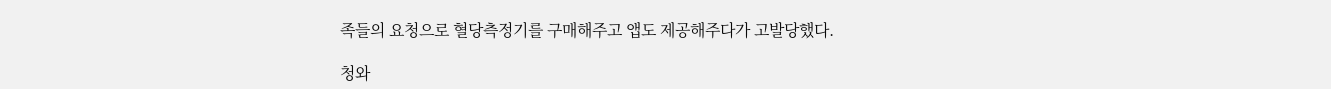족들의 요청으로 혈당측정기를 구매해주고 앱도 제공해주다가 고발당했다.

청와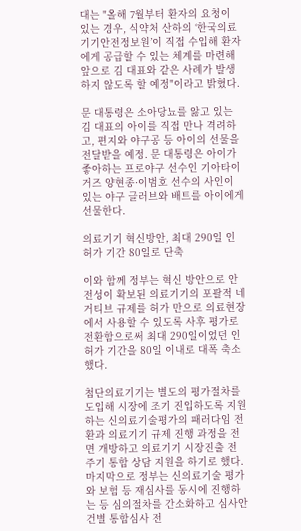대는 "올해 7월부터 환자의 요청이 있는 경우, 식약처 산하의 ‘한국의료기기안전정보원’이 직접 수입해 환자에게 공급할 수 있는 체계를 마련해 앞으로 김 대표와 같은 사례가 발생하지 않도록 할 예정"이라고 밝혔다.

문 대통령은 소아당뇨를 앓고 있는 김 대표의 아이를 직접 만나 격려하고, 편지와 야구공 등 아이의 선물을 전달받을 예정. 문 대통령은 아이가 좋아하는 프로야구 선수인 기아타이거즈 양현종·이범호 선수의 사인이 있는 야구 글러브와 배트를 아이에게 선물한다.

의료기기 혁신방안, 최대 290일 인허가 기간 80일로 단축

이와 함께 정부는 혁신 방안으로 안전성이 확보된 의료기기의 포괄적 네거티브 규제를 허가 만으로 의료현장에서 사용할 수 있도록 사후 평가로 전환함으로써 최대 290일이었던 인허가 기간을 80일 이내로 대폭 축소했다.

첨단의료기기는 별도의 평가절차를 도입해 시장에 조기 진입하도록 지원하는 신의료기술평가의 패러다임 전환과 의료기기 규제 진행 과정을 전면 개방하고 의료기기 시장진출 전 주기 통합 상담 지원을 하기로 했다. 마지막으로 정부는 신의료기술 평가와 보험 등 재심사를 동시에 진행하는 등 심의절차를 간소화하고 심사안건별 통합심사 전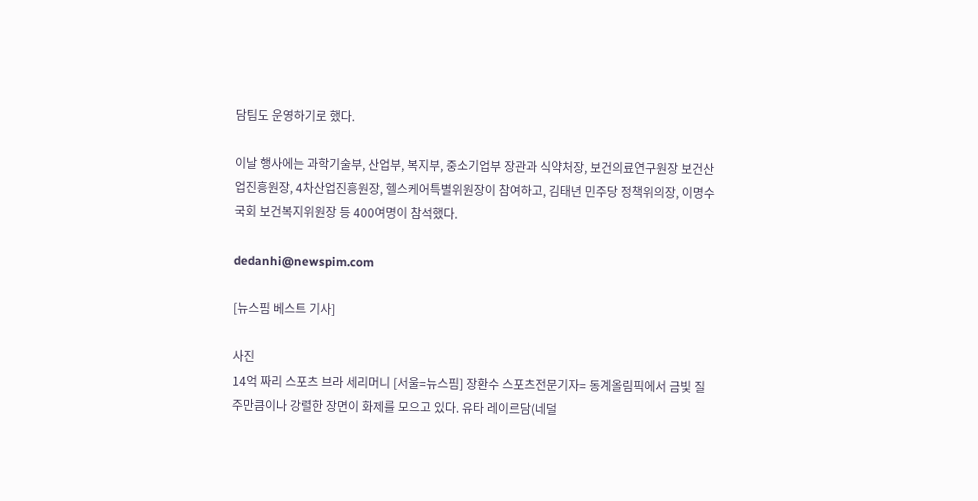담팀도 운영하기로 했다.

이날 행사에는 과학기술부, 산업부, 복지부, 중소기업부 장관과 식약처장, 보건의료연구원장 보건산업진흥원장, 4차산업진흥원장, 헬스케어특별위원장이 참여하고, 김태년 민주당 정책위의장, 이명수 국회 보건복지위원장 등 400여명이 참석했다.

dedanhi@newspim.com

[뉴스핌 베스트 기사]

사진
14억 짜리 스포츠 브라 세리머니 [서울=뉴스핌] 장환수 스포츠전문기자= 동계올림픽에서 금빛 질주만큼이나 강렬한 장면이 화제를 모으고 있다. 유타 레이르담(네덜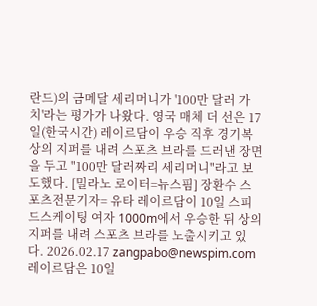란드)의 금메달 세리머니가 '100만 달러 가치'라는 평가가 나왔다. 영국 매체 더 선은 17일(한국시간) 레이르담이 우승 직후 경기복 상의 지퍼를 내려 스포츠 브라를 드러낸 장면을 두고 "100만 달러짜리 세리머니"라고 보도했다. [밀라노 로이터=뉴스핌] 장환수 스포츠전문기자= 유타 레이르담이 10일 스피드스케이팅 여자 1000m에서 우승한 뒤 상의 지퍼를 내려 스포츠 브라를 노출시키고 있다. 2026.02.17 zangpabo@newspim.com 레이르담은 10일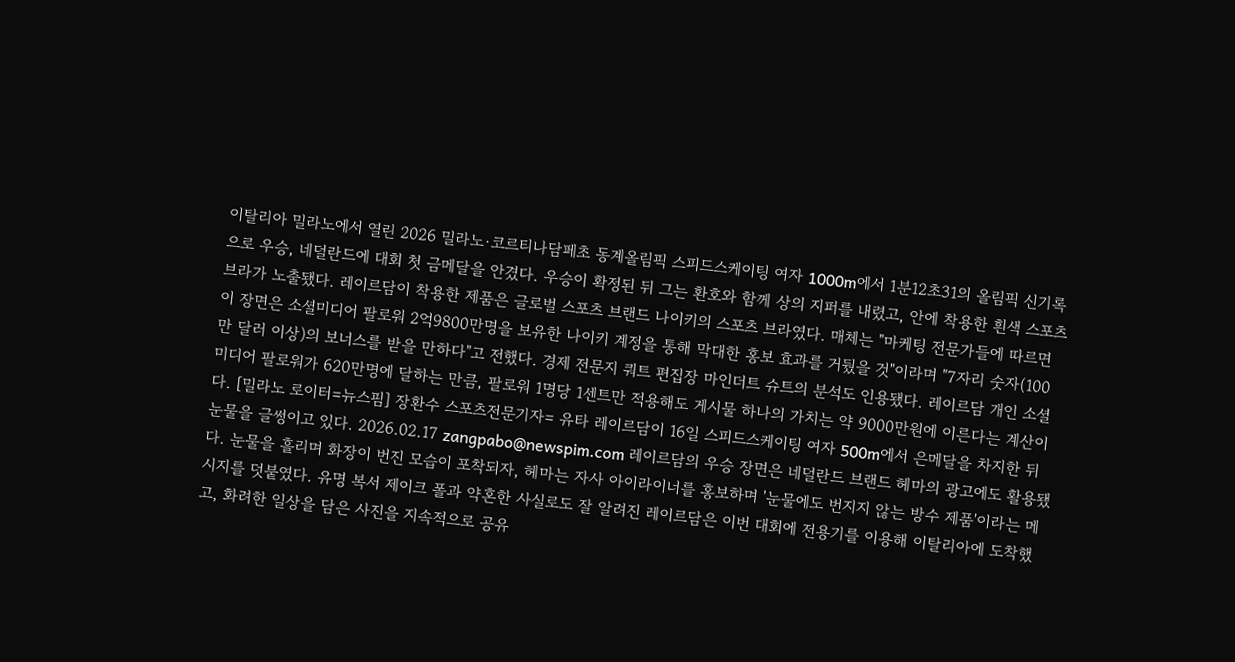이탈리아 밀라노에서 열린 2026 밀라노·코르티나담페초 동계올림픽 스피드스케이팅 여자 1000m에서 1분12초31의 올림픽 신기록으로 우승, 네덜란드에 대회 첫 금메달을 안겼다. 우승이 확정된 뒤 그는 환호와 함께 상의 지퍼를 내렸고, 안에 착용한 흰색 스포츠 브라가 노출됐다. 레이르담이 착용한 제품은 글로벌 스포츠 브랜드 나이키의 스포츠 브라였다. 매체는 "마케팅 전문가들에 따르면 이 장면은 소셜미디어 팔로워 2억9800만명을 보유한 나이키 계정을 통해 막대한 홍보 효과를 거뒀을 것"이라며 "7자리 숫자(100만 달러 이상)의 보너스를 받을 만하다"고 전했다. 경제 전문지 쿼트 편집장 마인더트 슈트의 분석도 인용됐다. 레이르담 개인 소셜미디어 팔로워가 620만명에 달하는 만큼, 팔로워 1명당 1센트만 적용해도 게시물 하나의 가치는 약 9000만원에 이른다는 계산이다. [밀라노 로이터=뉴스핌] 장환수 스포츠전문기자= 유타 레이르담이 16일 스피드스케이팅 여자 500m에서 은메달을 차지한 뒤 눈물을 글썽이고 있다. 2026.02.17 zangpabo@newspim.com 레이르담의 우승 장면은 네덜란드 브랜드 헤마의 광고에도 활용됐다. 눈물을 흘리며 화장이 번진 모습이 포착되자, 헤마는 자사 아이라이너를 홍보하며 '눈물에도 번지지 않는 방수 제품'이라는 메시지를 덧붙였다. 유명 복서 제이크 폴과 약혼한 사실로도 잘 알려진 레이르담은 이번 대회에 전용기를 이용해 이탈리아에 도착했고, 화려한 일상을 담은 사진을 지속적으로 공유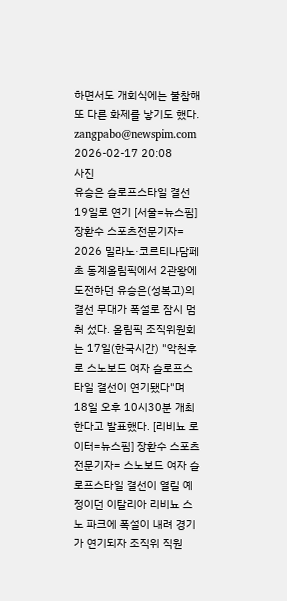하면서도 개회식에는 불참해 또 다른 화제를 낳기도 했다. zangpabo@newspim.com 2026-02-17 20:08
사진
유승은 슬로프스타일 결선 19일로 연기 [서울=뉴스핌] 장환수 스포츠전문기자= 2026 밀라노·코르티나담페초 동계올림픽에서 2관왕에 도전하던 유승은(성복고)의 결선 무대가 폭설로 잠시 멈춰 섰다. 올림픽 조직위원회는 17일(한국시간) "악천후로 스노보드 여자 슬로프스타일 결선이 연기됐다"며 18일 오후 10시30분 개최한다고 발표했다. [리비뇨 로이터=뉴스핌] 장환수 스포츠전문기자= 스노보드 여자 슬로프스타일 결선이 열릴 예정이던 이탈리아 리비뇨 스노 파크에 폭설이 내려 경기가 연기되자 조직위 직원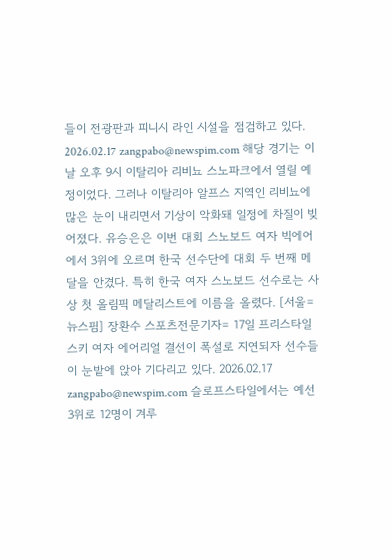들이 전광판과 피니시 라인 시설을 점검하고 있다. 2026.02.17 zangpabo@newspim.com 해당 경기는 이날 오후 9시 이탈리아 리비뇨 스노파크에서 열릴 예정이었다. 그러나 이탈리아 알프스 지역인 리비뇨에 많은 눈이 내리면서 기상이 악화돼 일정에 차질이 빚어졌다. 유승은은 이번 대회 스노보드 여자 빅에어에서 3위에 오르며 한국 선수단에 대회 두 번째 메달을 안겼다. 특히 한국 여자 스노보드 선수로는 사상 첫 올림픽 메달리스트에 이름을 올렸다. [서울=뉴스핌] 장환수 스포츠전문기자= 17일 프리스타일 스키 여자 에어리얼 결선이 폭설로 지연되자 선수들이 눈밭에 앉아 기다리고 있다. 2026.02.17 zangpabo@newspim.com 슬로프스타일에서는 예선 3위로 12명이 겨루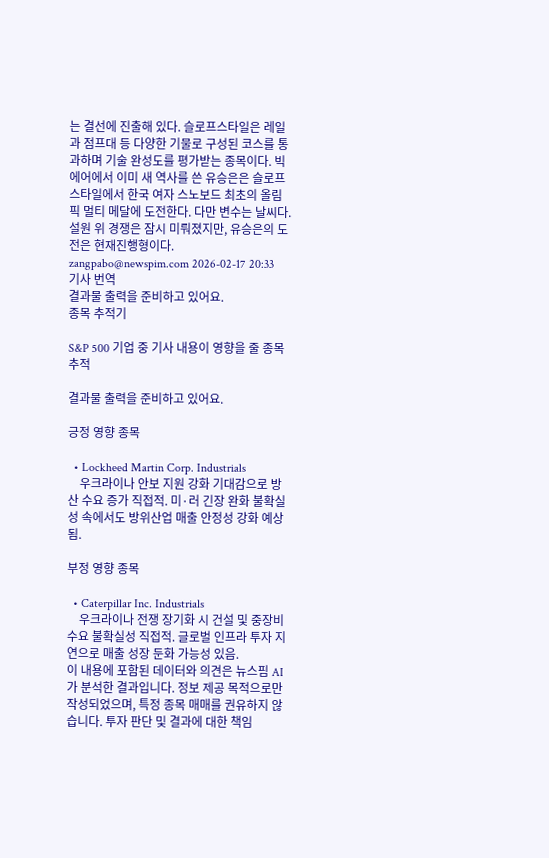는 결선에 진출해 있다. 슬로프스타일은 레일과 점프대 등 다양한 기물로 구성된 코스를 통과하며 기술 완성도를 평가받는 종목이다. 빅에어에서 이미 새 역사를 쓴 유승은은 슬로프스타일에서 한국 여자 스노보드 최초의 올림픽 멀티 메달에 도전한다. 다만 변수는 날씨다. 설원 위 경쟁은 잠시 미뤄졌지만, 유승은의 도전은 현재진행형이다. zangpabo@newspim.com 2026-02-17 20:33
기사 번역
결과물 출력을 준비하고 있어요.
종목 추적기

S&P 500 기업 중 기사 내용이 영향을 줄 종목 추적

결과물 출력을 준비하고 있어요.

긍정 영향 종목

  • Lockheed Martin Corp. Industrials
    우크라이나 안보 지원 강화 기대감으로 방산 수요 증가 직접적. 미·러 긴장 완화 불확실성 속에서도 방위산업 매출 안정성 강화 예상됨.

부정 영향 종목

  • Caterpillar Inc. Industrials
    우크라이나 전쟁 장기화 시 건설 및 중장비 수요 불확실성 직접적. 글로벌 인프라 투자 지연으로 매출 성장 둔화 가능성 있음.
이 내용에 포함된 데이터와 의견은 뉴스핌 AI가 분석한 결과입니다. 정보 제공 목적으로만 작성되었으며, 특정 종목 매매를 권유하지 않습니다. 투자 판단 및 결과에 대한 책임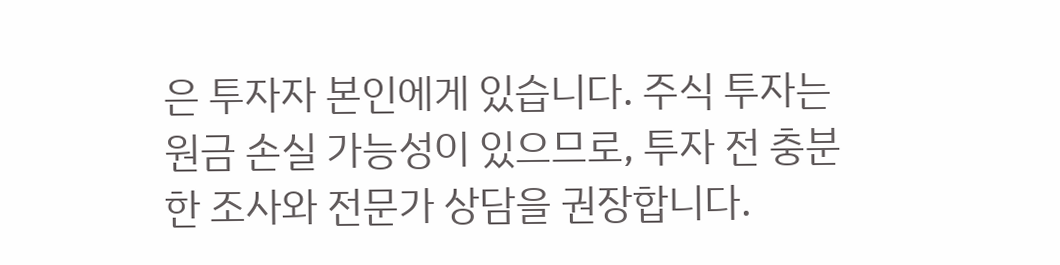은 투자자 본인에게 있습니다. 주식 투자는 원금 손실 가능성이 있으므로, 투자 전 충분한 조사와 전문가 상담을 권장합니다.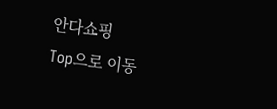안다쇼핑
Top으로 이동